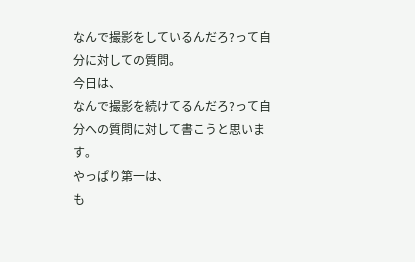なんで撮影をしているんだろ?って自分に対しての質問。
今日は、
なんで撮影を続けてるんだろ?って自分への質問に対して書こうと思います。
やっぱり第一は、
も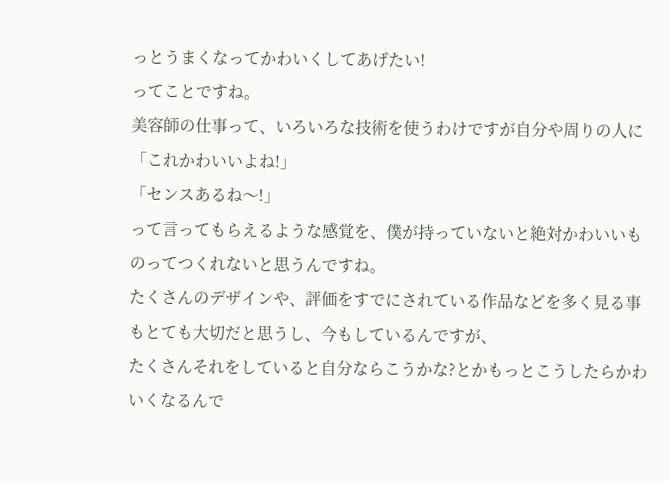っとうまくなってかわいくしてあげたい!
ってことですね。
美容師の仕事って、いろいろな技術を使うわけですが自分や周りの人に
「これかわいいよね!」
「センスあるね〜!」
って言ってもらえるような感覚を、僕が持っていないと絶対かわいいものってつくれないと思うんですね。
たくさんのデザインや、評価をすでにされている作品などを多く見る事もとても大切だと思うし、今もしているんですが、
たくさんそれをしていると自分ならこうかな?とかもっとこうしたらかわいくなるんで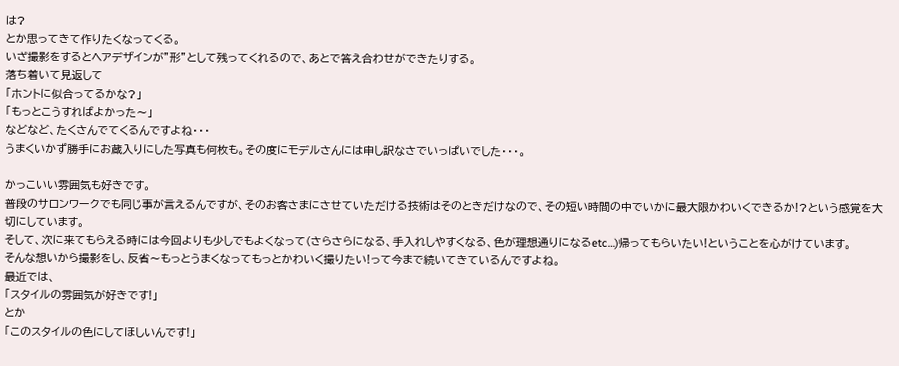は?
とか思ってきて作りたくなってくる。
いざ撮影をするとヘアデザインが”形”として残ってくれるので、あとで答え合わせができたりする。
落ち着いて見返して
「ホントに似合ってるかな?」
「もっとこうすればよかった〜」
などなど、たくさんでてくるんですよね・・・
うまくいかず勝手にお蔵入りにした写真も何枚も。その度にモデルさんには申し訳なさでいっぱいでした・・・。

かっこいい雰囲気も好きです。
普段のサロンワークでも同じ事が言えるんですが、そのお客さまにさせていただける技術はそのときだけなので、その短い時間の中でいかに最大限かわいくできるか!?という感覚を大切にしています。
そして、次に来てもらえる時には今回よりも少しでもよくなって(さらさらになる、手入れしやすくなる、色が理想通りになるetc…)帰ってもらいたい!ということを心がけています。
そんな想いから撮影をし、反省〜もっとうまくなってもっとかわいく撮りたい!って今まで続いてきているんですよね。
最近では、
「スタイルの雰囲気が好きです!」
とか
「このスタイルの色にしてほしいんです!」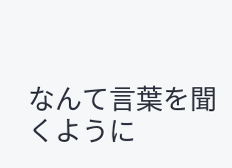なんて言葉を聞くように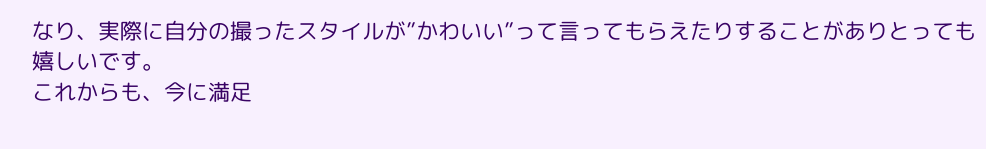なり、実際に自分の撮ったスタイルが”かわいい”って言ってもらえたりすることがありとっても嬉しいです。
これからも、今に満足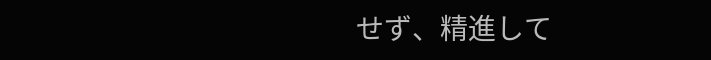せず、精進して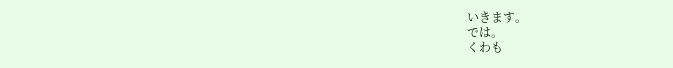いきます。
では。
くわも